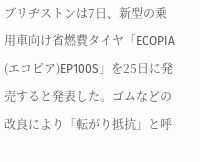ブリヂストンは7日、新型の乗用車向け省燃費タイヤ「ECOPIA (エコピア)EP100S」を25日に発売すると発表した。ゴムなどの改良により「転がり抵抗」と呼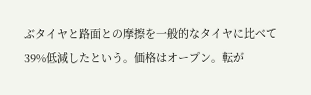ぶタイヤと路面との摩擦を一般的なタイヤに比べて39%低減したという。価格はオープン。転が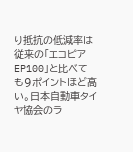り抵抗の低減率は従来の「エコピアEP100」と比べても9ポイントほど高い。日本自動車タイヤ協会のラ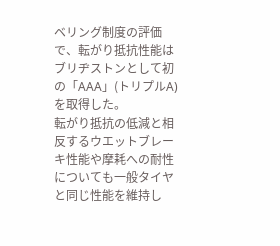ベリング制度の評価で、転がり抵抗性能はブリヂストンとして初の「AAA」(トリプルA)を取得した。
転がり抵抗の低減と相反するウエットブレーキ性能や摩耗への耐性についても一般タイヤと同じ性能を維持し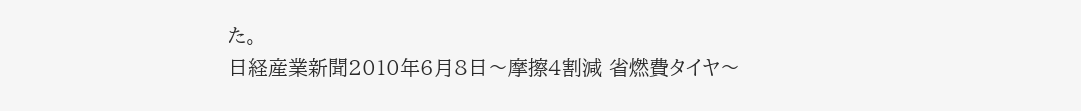た。
日経産業新聞2010年6月8日〜摩擦4割減 省燃費タイヤ〜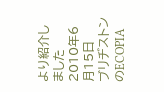より紹介しました
2010年6月15日
ブリヂストンのECOPIA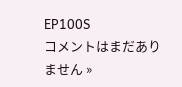EP100S
コメントはまだありません »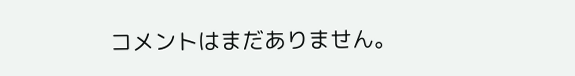コメントはまだありません。